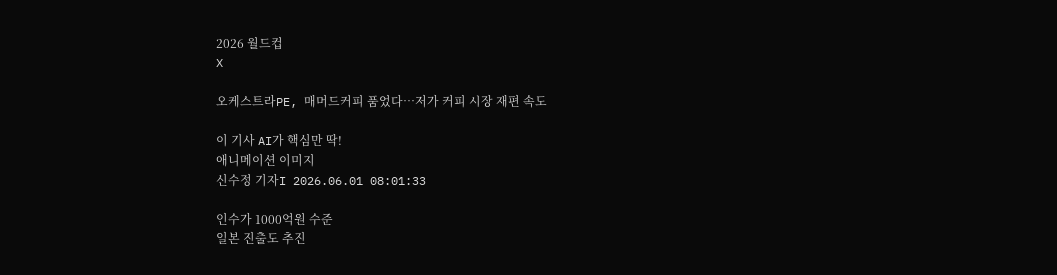2026 월드컵
X

오케스트라PE, 매머드커피 품었다…저가 커피 시장 재편 속도

이 기사 AI가 핵심만 딱!
애니메이션 이미지
신수정 기자I 2026.06.01 08:01:33

인수가 1000억원 수준
일본 진출도 추진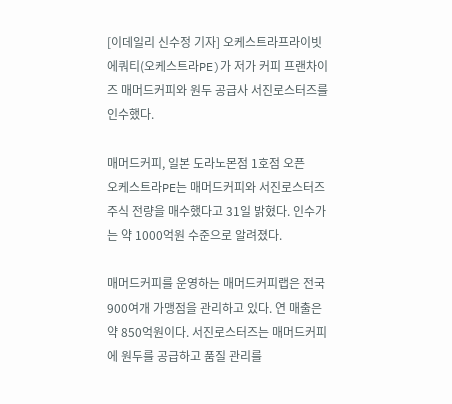[이데일리 신수정 기자] 오케스트라프라이빗에쿼티(오케스트라PE)가 저가 커피 프랜차이즈 매머드커피와 원두 공급사 서진로스터즈를 인수했다.

매머드커피, 일본 도라노몬점 1호점 오픈
오케스트라PE는 매머드커피와 서진로스터즈 주식 전량을 매수했다고 31일 밝혔다. 인수가는 약 1000억원 수준으로 알려졌다.

매머드커피를 운영하는 매머드커피랩은 전국 900여개 가맹점을 관리하고 있다. 연 매출은 약 850억원이다. 서진로스터즈는 매머드커피에 원두를 공급하고 품질 관리를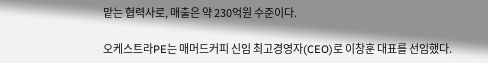맡는 협력사로, 매출은 약 230억원 수준이다.

오케스트라PE는 매머드커피 신임 최고경영자(CEO)로 이창훈 대표를 선임했다.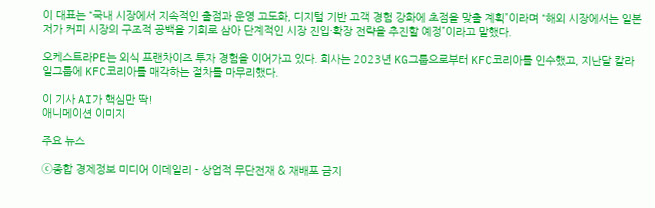이 대표는 “국내 시장에서 지속적인 출점과 운영 고도화, 디지털 기반 고객 경험 강화에 초점을 맞출 계획”이라며 “해외 시장에서는 일본 저가 커피 시장의 구조적 공백을 기회로 삼아 단계적인 시장 진입·확장 전략을 추진할 예정”이라고 말했다.

오케스트라PE는 외식 프랜차이즈 투자 경험을 이어가고 있다. 회사는 2023년 KG그룹으로부터 KFC코리아를 인수했고, 지난달 칼라일그룹에 KFC코리아를 매각하는 절차를 마무리했다.

이 기사 AI가 핵심만 딱!
애니메이션 이미지

주요 뉴스

ⓒ종합 경제정보 미디어 이데일리 - 상업적 무단전재 & 재배포 금지